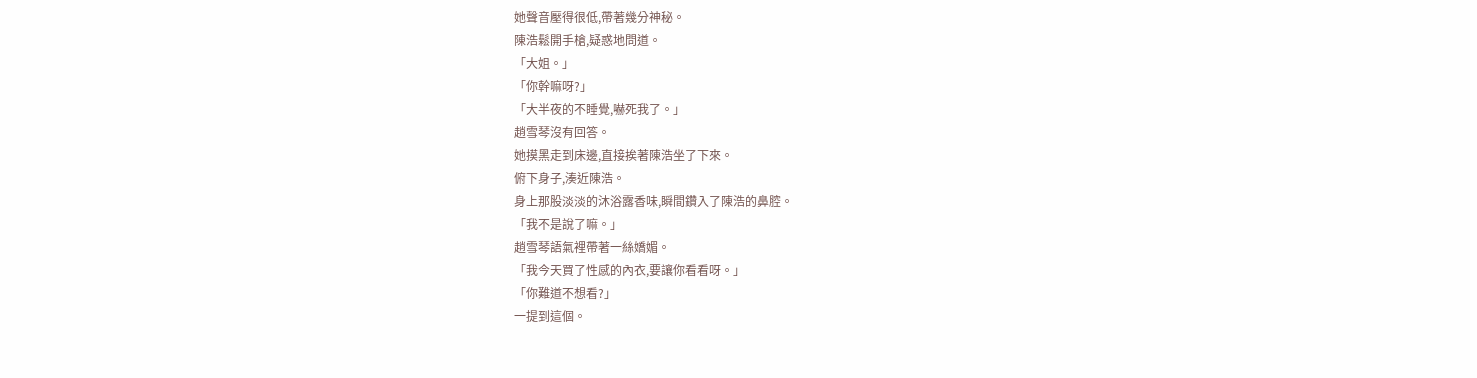她聲音壓得很低,帶著幾分神秘。
陳浩鬆開手槍,疑惑地問道。
「大姐。」
「你幹嘛呀?」
「大半夜的不睡覺,嚇死我了。」
趙雪琴沒有回答。
她摸黑走到床邊,直接挨著陳浩坐了下來。
俯下身子,湊近陳浩。
身上那股淡淡的沐浴露香味,瞬間鑽入了陳浩的鼻腔。
「我不是說了嘛。」
趙雪琴語氣裡帶著一絲嬌媚。
「我今天買了性感的內衣,要讓你看看呀。」
「你難道不想看?」
一提到這個。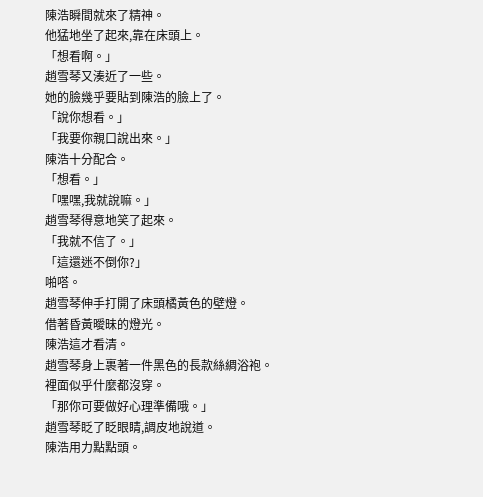陳浩瞬間就來了精神。
他猛地坐了起來,靠在床頭上。
「想看啊。」
趙雪琴又湊近了一些。
她的臉幾乎要貼到陳浩的臉上了。
「說你想看。」
「我要你親口說出來。」
陳浩十分配合。
「想看。」
「嘿嘿,我就說嘛。」
趙雪琴得意地笑了起來。
「我就不信了。」
「這還迷不倒你?」
啪嗒。
趙雪琴伸手打開了床頭橘黃色的壁燈。
借著昏黃曖昧的燈光。
陳浩這才看清。
趙雪琴身上裹著一件黑色的長款絲綢浴袍。
裡面似乎什麼都沒穿。
「那你可要做好心理準備哦。」
趙雪琴眨了眨眼睛,調皮地說道。
陳浩用力點點頭。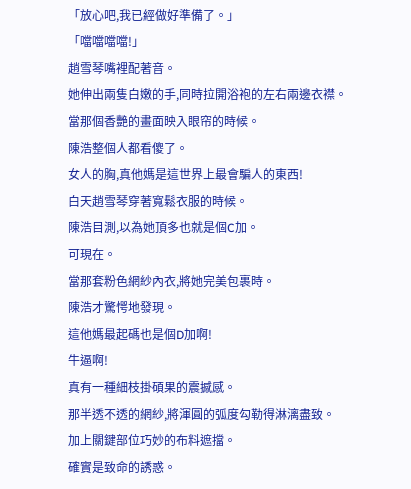「放心吧,我已經做好準備了。」
「噹噹噹噹!」
趙雪琴嘴裡配著音。
她伸出兩隻白嫩的手,同時拉開浴袍的左右兩邊衣襟。
當那個香艷的畫面映入眼帘的時候。
陳浩整個人都看傻了。
女人的胸,真他媽是這世界上最會騙人的東西!
白天趙雪琴穿著寬鬆衣服的時候。
陳浩目測,以為她頂多也就是個C加。
可現在。
當那套粉色網紗內衣,將她完美包裹時。
陳浩才驚愕地發現。
這他媽最起碼也是個D加啊!
牛逼啊!
真有一種細枝掛碩果的震撼感。
那半透不透的網紗,將渾圓的弧度勾勒得淋漓盡致。
加上關鍵部位巧妙的布料遮擋。
確實是致命的誘惑。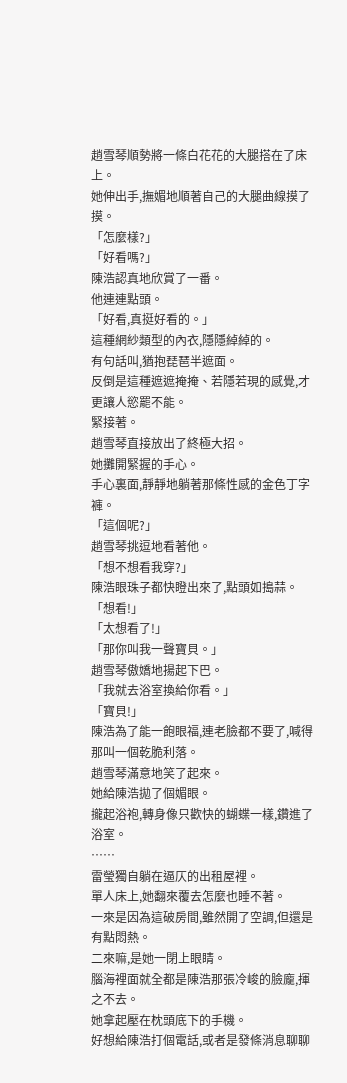趙雪琴順勢將一條白花花的大腿搭在了床上。
她伸出手,撫媚地順著自己的大腿曲線摸了摸。
「怎麼樣?」
「好看嗎?」
陳浩認真地欣賞了一番。
他連連點頭。
「好看,真挺好看的。」
這種網紗類型的內衣,隱隱綽綽的。
有句話叫,猶抱琵琶半遮面。
反倒是這種遮遮掩掩、若隱若現的感覺,才更讓人慾罷不能。
緊接著。
趙雪琴直接放出了終極大招。
她攤開緊握的手心。
手心裏面,靜靜地躺著那條性感的金色丁字褲。
「這個呢?」
趙雪琴挑逗地看著他。
「想不想看我穿?」
陳浩眼珠子都快瞪出來了,點頭如搗蒜。
「想看!」
「太想看了!」
「那你叫我一聲寶貝。」
趙雪琴傲嬌地揚起下巴。
「我就去浴室換給你看。」
「寶貝!」
陳浩為了能一飽眼福,連老臉都不要了,喊得那叫一個乾脆利落。
趙雪琴滿意地笑了起來。
她給陳浩拋了個媚眼。
攏起浴袍,轉身像只歡快的蝴蝶一樣,鑽進了浴室。
……
雷瑩獨自躺在逼仄的出租屋裡。
單人床上,她翻來覆去怎麼也睡不著。
一來是因為這破房間,雖然開了空調,但還是有點悶熱。
二來嘛,是她一閉上眼睛。
腦海裡面就全都是陳浩那張冷峻的臉龐,揮之不去。
她拿起壓在枕頭底下的手機。
好想給陳浩打個電話,或者是發條消息聊聊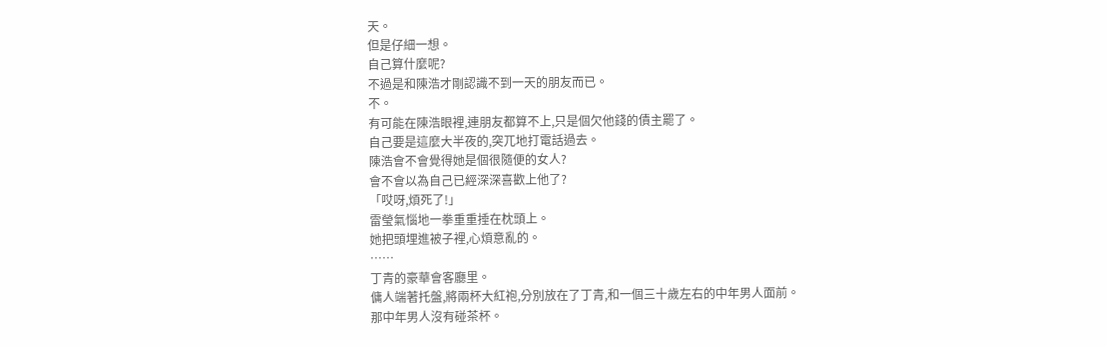天。
但是仔細一想。
自己算什麼呢?
不過是和陳浩才剛認識不到一天的朋友而已。
不。
有可能在陳浩眼裡,連朋友都算不上,只是個欠他錢的債主罷了。
自己要是這麼大半夜的,突兀地打電話過去。
陳浩會不會覺得她是個很隨便的女人?
會不會以為自己已經深深喜歡上他了?
「哎呀,煩死了!」
雷瑩氣惱地一拳重重捶在枕頭上。
她把頭埋進被子裡,心煩意亂的。
……
丁青的豪華會客廳里。
傭人端著托盤,將兩杯大紅袍,分別放在了丁青,和一個三十歲左右的中年男人面前。
那中年男人沒有碰茶杯。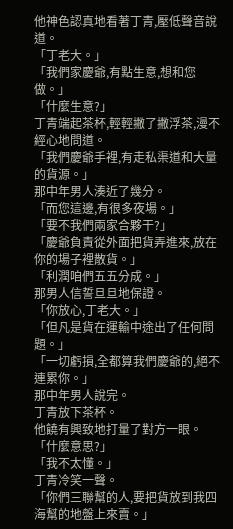他神色認真地看著丁青,壓低聲音說道。
「丁老大。」
「我們家慶爺,有點生意,想和您做。」
「什麼生意?」
丁青端起茶杯,輕輕撇了撇浮茶,漫不經心地問道。
「我們慶爺手裡,有走私渠道和大量的貨源。」
那中年男人湊近了幾分。
「而您這邊,有很多夜場。」
「要不我們兩家合夥干?」
「慶爺負責從外面把貨弄進來,放在你的場子裡散貨。」
「利潤咱們五五分成。」
那男人信誓旦旦地保證。
「你放心,丁老大。」
「但凡是貨在運輸中途出了任何問題。」
「一切虧損,全都算我們慶爺的,絕不連累你。」
那中年男人說完。
丁青放下茶杯。
他饒有興致地打量了對方一眼。
「什麼意思?」
「我不太懂。」
丁青冷笑一聲。
「你們三聯幫的人,要把貨放到我四海幫的地盤上來賣。」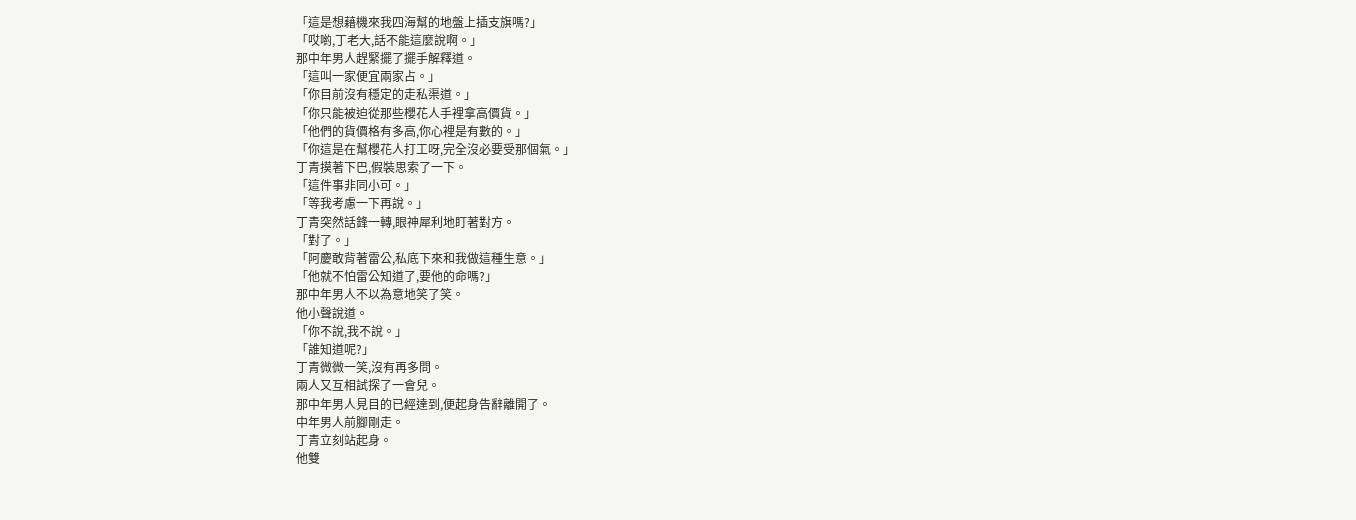「這是想藉機來我四海幫的地盤上插支旗嗎?」
「哎喲,丁老大,話不能這麼說啊。」
那中年男人趕緊擺了擺手解釋道。
「這叫一家便宜兩家占。」
「你目前沒有穩定的走私渠道。」
「你只能被迫從那些櫻花人手裡拿高價貨。」
「他們的貨價格有多高,你心裡是有數的。」
「你這是在幫櫻花人打工呀,完全沒必要受那個氣。」
丁青摸著下巴,假裝思索了一下。
「這件事非同小可。」
「等我考慮一下再說。」
丁青突然話鋒一轉,眼神犀利地盯著對方。
「對了。」
「阿慶敢背著雷公,私底下來和我做這種生意。」
「他就不怕雷公知道了,要他的命嗎?」
那中年男人不以為意地笑了笑。
他小聲說道。
「你不說,我不說。」
「誰知道呢?」
丁青微微一笑,沒有再多問。
兩人又互相試探了一會兒。
那中年男人見目的已經達到,便起身告辭離開了。
中年男人前腳剛走。
丁青立刻站起身。
他雙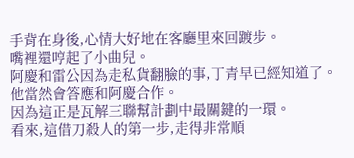手背在身後,心情大好地在客廳里來回踱步。
嘴裡還哼起了小曲兒。
阿慶和雷公因為走私貨翻臉的事,丁青早已經知道了。
他當然會答應和阿慶合作。
因為這正是瓦解三聯幫計劃中最關鍵的一環。
看來,這借刀殺人的第一步,走得非常順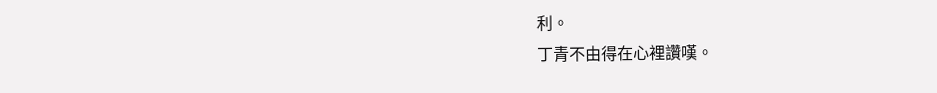利。
丁青不由得在心裡讚嘆。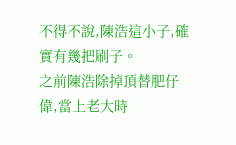不得不說,陳浩這小子,確實有幾把刷子。
之前陳浩除掉頂替肥仔偉,當上老大時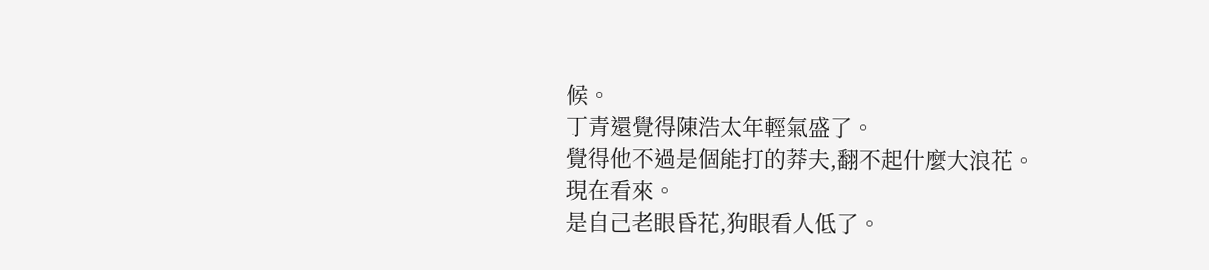候。
丁青還覺得陳浩太年輕氣盛了。
覺得他不過是個能打的莽夫,翻不起什麼大浪花。
現在看來。
是自己老眼昏花,狗眼看人低了。